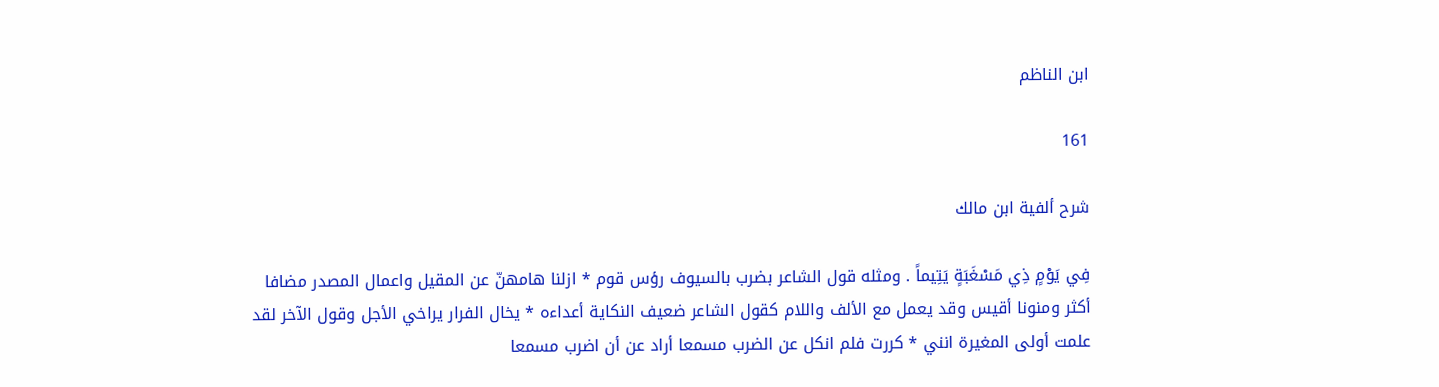ابن الناظم

161

شرح ألفية ابن مالك

فِي يَوْمٍ ذِي مَسْغَبَةٍ يَتِيماً . ومثله قول الشاعر بضرب بالسيوف رؤس قوم * ازلنا هامهنّ عن المقيل واعمال المصدر مضافا أكثر ومنونا أقيس وقد يعمل مع الألف واللام كقول الشاعر ضعيف النكاية أعداءه * يخال الفرار يراخي الأجل وقول الآخر لقد علمت أولى المغيرة انني * كررت فلم انكل عن الضرب مسمعا أراد عن أن اضرب مسمعا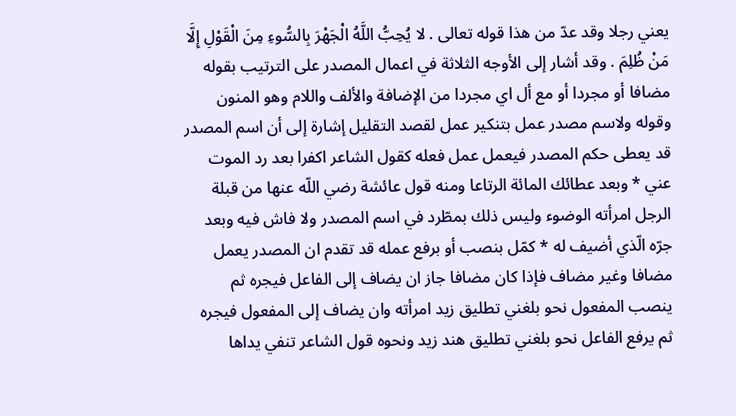يعني رجلا وقد عدّ من هذا قوله تعالى . لا يُحِبُّ اللَّهُ الْجَهْرَ بِالسُّوءِ مِنَ الْقَوْلِ إِلَّا مَنْ ظُلِمَ . وقد أشار إلى الأوجه الثلاثة في اعمال المصدر على الترتيب بقوله مضافا أو مجردا أو مع أل اي مجردا من الإضافة والألف واللام وهو المنون وقوله ولاسم مصدر عمل بتنكير عمل لقصد التقليل إشارة إلى أن اسم المصدر قد يعطى حكم المصدر فيعمل عمل فعله كقول الشاعر اكفرا بعد رد الموت عني * وبعد عطائك المائة الرتاعا ومنه قول عائشة رضي اللّه عنها من قبلة الرجل امرأته الوضوء وليس ذلك بمطّرد في اسم المصدر ولا فاش فيه وبعد جرّه الّذي أضيف له * كمّل بنصب أو برفع عمله قد تقدم ان المصدر يعمل مضافا وغير مضاف فإذا كان مضافا جاز ان يضاف إلى الفاعل فيجره ثم ينصب المفعول نحو بلغني تطليق زيد امرأته وان يضاف إلى المفعول فيجره ثم يرفع الفاعل نحو بلغني تطليق هند زيد ونحوه قول الشاعر تنفي يداها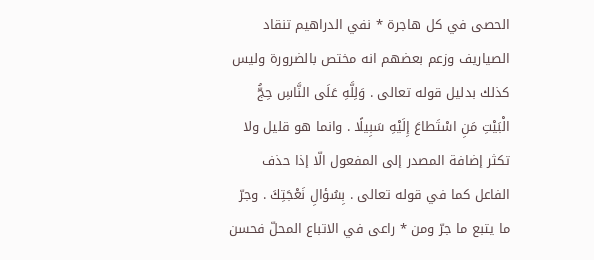الحصى في كل هاجرة * نفي الدراهيم تنقاد الصياريف وزعم بعضهم انه مختص بالضرورة وليس كذلك بدليل قوله تعالى . وَلِلَّهِ عَلَى النَّاسِ حِجُّ الْبَيْتِ مَنِ اسْتَطاعَ إِلَيْهِ سَبِيلًا . وانما هو قليل ولا تكثر إضافة المصدر إلى المفعول الّا إذا حذف الفاعل كما في قوله تعالى . بِسُؤالِ نَعْجَتِكَ . وجرّ ما يتبع ما جرّ ومن * راعى في الاتباع المحلّ فحسن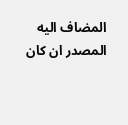المضاف اليه المصدر ان كان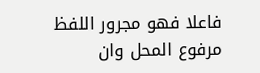فاعلا فهو مجرور اللفظ مرفوع المحل وان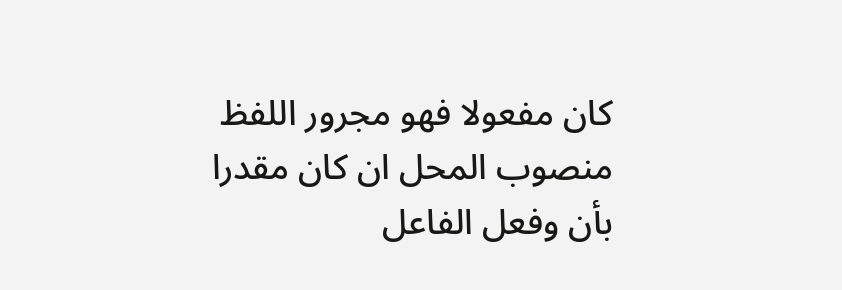كان مفعولا فهو مجرور اللفظ منصوب المحل ان كان مقدرا بأن وفعل الفاعل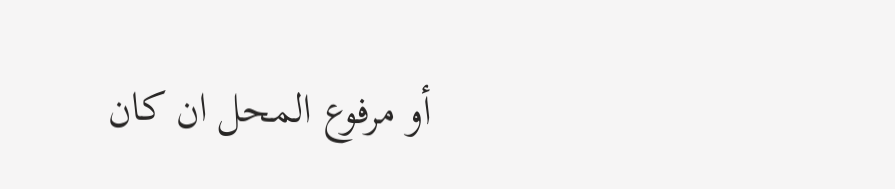أو مرفوع المحل ان كان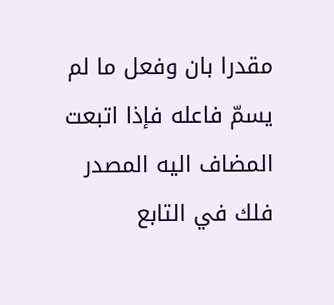مقدرا بان وفعل ما لم يسمّ فاعله فإذا اتبعت المضاف اليه المصدر فلك في التابع